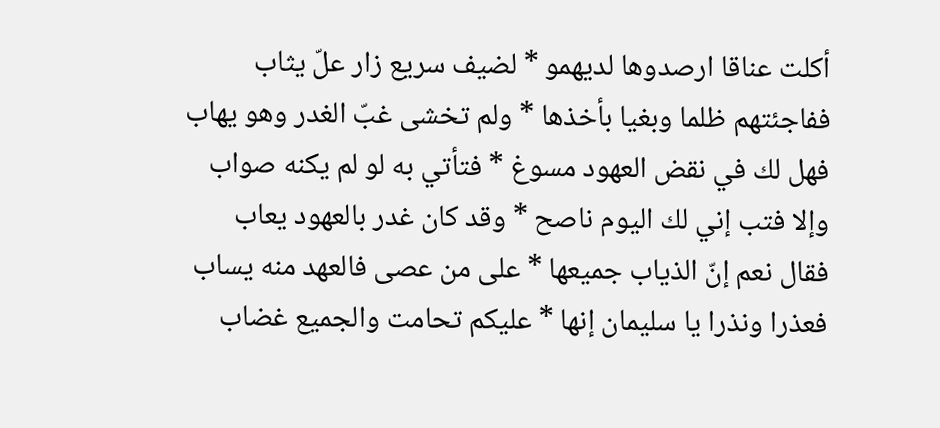أكلت عناقا ارصدوها لديهمو * لضيف سريع زار علّ يثاب
ففاجئتهم ظلما وبغيا بأخذها * ولم تخشى غبّ الغدر وهو يهاب
فهل لك في نقض العهود مسوغ * فتأتي به لو لم يكنه صواب
وإلا فتب إني لك اليوم ناصح * وقد كان غدر بالعهود يعاب
فقال نعم إنّ الذياب جميعها * على من عصى فالعهد منه يساب
فعذرا ونذرا يا سليمان إنها * عليكم تحامت والجميع غضاب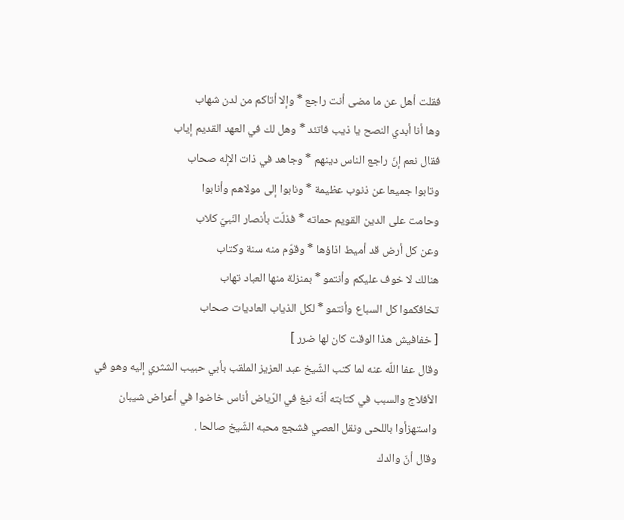فقلت أهل عن ما مضى أنت راجع * وإلا أتاكم من لدن شهاب
وها أنا أبدي النصح يا ذيب فاتئد * وهل لك في العهد القديم إياب
فقال نعم إنّ راجع الناس دينهم * وجاهد في ذات الإله صحاب
وتابوا جميعا عن ذنوب عظيمة * ونابوا إلى مولاهم وأنابوا
وحامت على الدين القويم حماته * فذلّت بأنصار النّبيّ كلاب
وعن كل أرض قد أميط اذاؤها * وقوّم منه سنة وكتاب
هنالك لا خوف عليكم وأنتمو * بمنزلة منها العباد تهاب
تخافكموا كل السباع وأنتمو * لكل الذياب العاديات صحاب
[ خفافيش هذا الوقت كان لها ضرر ]
وقال عفا اللّه عنه لما كتب الشّيخ عبد العزيز الملقب بأبي حبيب الشثري إليه وهو في الأفلاج والسبب في كتابته أنّه نبغ في الرّياض أناس خاضوا في أعراض شيبان واستهزأوا باللحى ونقل العصي فشجع محبه الشّيخ صالحا .
وقال أنّ والدك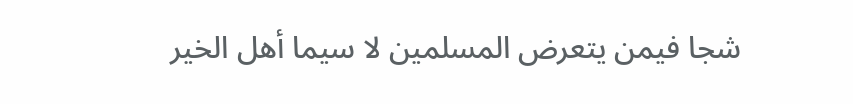شجا فيمن يتعرض المسلمين لا سيما أهل الخير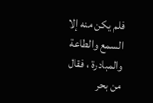فلم يكن منه إلا السمع والطاعة والمبادرة ، فقال من بحر